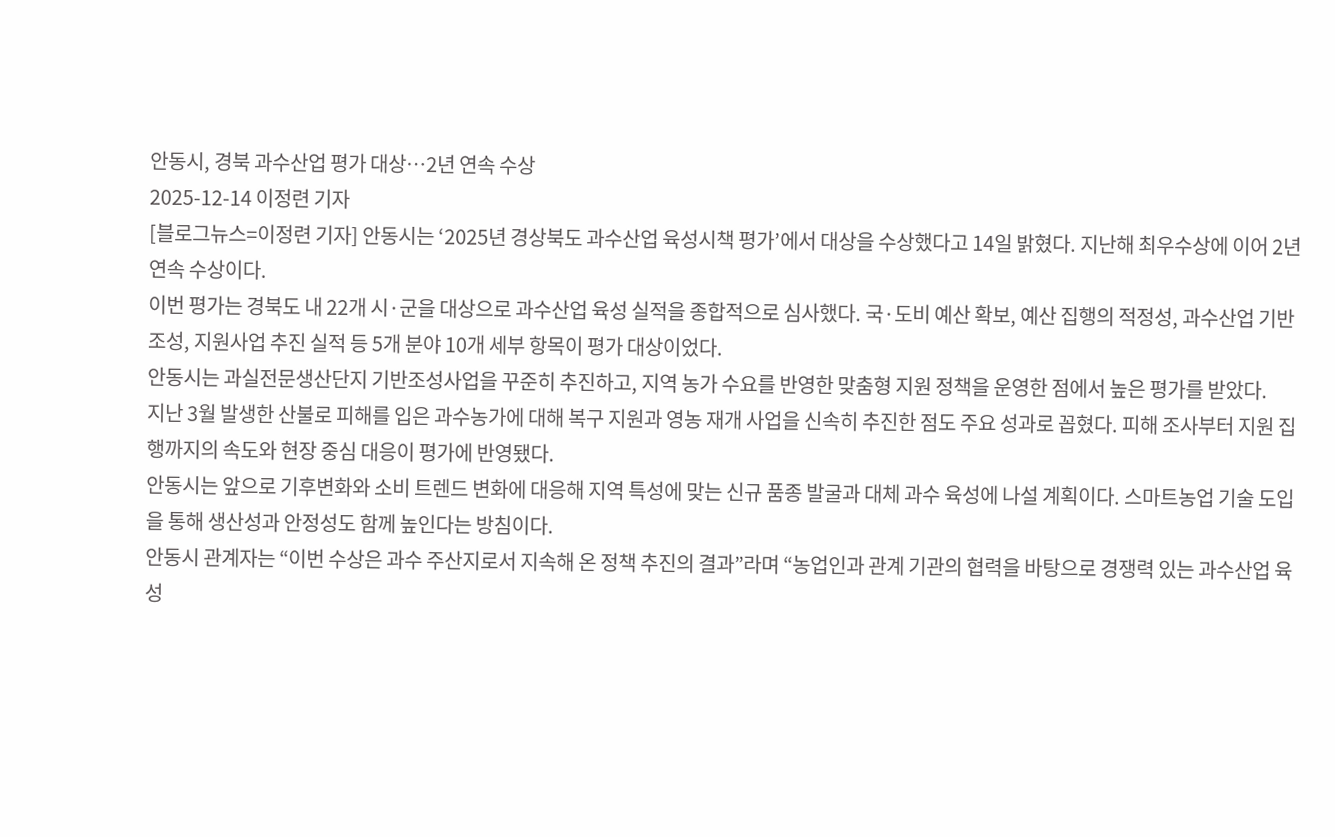안동시, 경북 과수산업 평가 대상…2년 연속 수상
2025-12-14 이정련 기자
[블로그뉴스=이정련 기자] 안동시는 ‘2025년 경상북도 과수산업 육성시책 평가’에서 대상을 수상했다고 14일 밝혔다. 지난해 최우수상에 이어 2년 연속 수상이다.
이번 평가는 경북도 내 22개 시·군을 대상으로 과수산업 육성 실적을 종합적으로 심사했다. 국·도비 예산 확보, 예산 집행의 적정성, 과수산업 기반 조성, 지원사업 추진 실적 등 5개 분야 10개 세부 항목이 평가 대상이었다.
안동시는 과실전문생산단지 기반조성사업을 꾸준히 추진하고, 지역 농가 수요를 반영한 맞춤형 지원 정책을 운영한 점에서 높은 평가를 받았다.
지난 3월 발생한 산불로 피해를 입은 과수농가에 대해 복구 지원과 영농 재개 사업을 신속히 추진한 점도 주요 성과로 꼽혔다. 피해 조사부터 지원 집행까지의 속도와 현장 중심 대응이 평가에 반영됐다.
안동시는 앞으로 기후변화와 소비 트렌드 변화에 대응해 지역 특성에 맞는 신규 품종 발굴과 대체 과수 육성에 나설 계획이다. 스마트농업 기술 도입을 통해 생산성과 안정성도 함께 높인다는 방침이다.
안동시 관계자는 “이번 수상은 과수 주산지로서 지속해 온 정책 추진의 결과”라며 “농업인과 관계 기관의 협력을 바탕으로 경쟁력 있는 과수산업 육성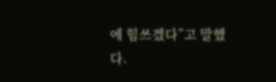에 힘쓰겠다”고 말했다.